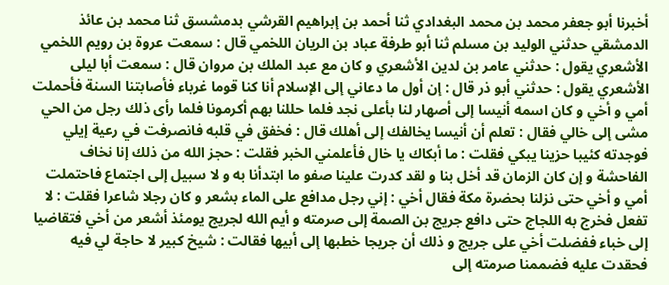أخبرنا أبو جعفر محمد بن محمد البغدادي ثنا أحمد بن إبراهيم القرشي بدمشسق ثنا محمد بن عائذ الدمشقي حدثني الوليد بن مسلم ثنا أبو طرفة عباد بن الريان اللخمي قال : سمعت عروة بن رويم اللخمي الأشعري يقول : حدثني عامر بن لدين الأشعري و كان مع عبد الملك بن مروان قال : سمعت أبا ليلى الأشعري يقول : حدثني أبو ذر قال : إن أول ما دعاني إلى الإسلام أنا كنا قوما غرباء فأصابتنا السنة فأحملت أمي و أخي و كان اسمه أنيسا إلى أصهار لنا بأعلى نجد فلما حللنا بهم أكرمونا فلما رأى ذلك رجل من الحي مشى إلى خالي فقال : تعلم أن أنيسا يخالفك إلى أهلك قال : فخفق في قلبه فانصرفت في رعية إيلي فوجدته كئيبا حزينا يبكي فقلت : ما أبكاك يا خال فأعلمني الخبر فقلت : حجز الله من ذلك إنا نخاف الفاحشة و إن كان الزمان قد أخل بنا و لقد كدرت علينا صفو ما ابتدأنا به و لا سبيل إلى اجتماع فاحتملت أمي و أخي حتى نزلنا بحضرة مكة فقال أخي : إني رجل مدافع على الماء بشعر و كان رجلا شاعرا فقلت : لا تفعل فخرج به اللجاج حتى دافع جريج بن الصمة إلى صرمته و أيم الله لجريج يومئذ أشعر من أخي فتقاضيا إلى خباء ففضلت أخي على جريج و ذلك أن جريجا خطبها إلى أبيها فقالت : شيخ كبير لا حاجة لي فيه فحقدت عليه فضممنا صرمته إلى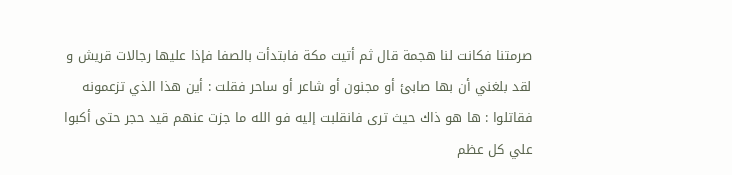صرمتنا فكانت لنا هجمة قال ثم أتيت مكة فابتدأت بالصفا فإذا عليها رجالات قريش و لقد بلغني أن بها صابئ أو مجنون أو شاعر أو ساحر فقلت : أين هذا الذي تزعمونه فقاتلوا : ها هو ذاك حيث ترى فانقلبت إليه فو الله ما جزت عنهم قيد حجر حتى أكبوا علي كل عظم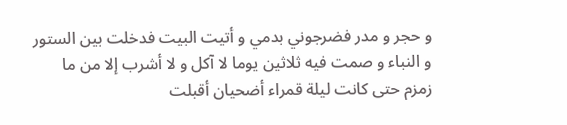و حجر و مدر فضرجوني بدمي و أتيت البيت فدخلت بين الستور و النباء و صمت فيه ثلاثين يوما لا آكل و لا أشرب إلا من ما زمزم حتى كانت ليلة قمراء أضحيان أقبلت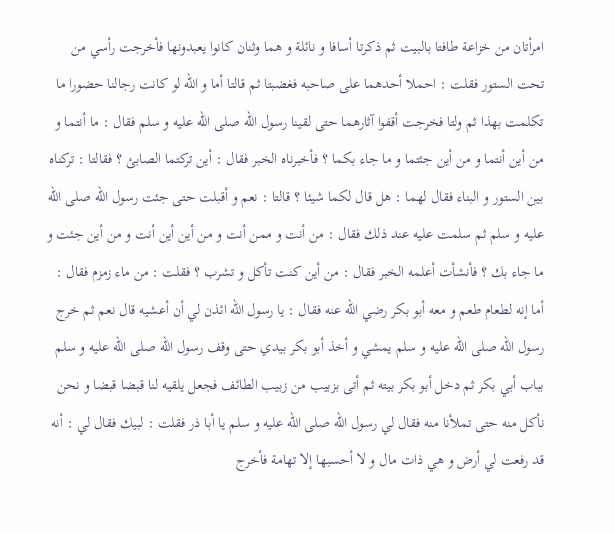امرأتان من خزاعة طافتا بالبيت ثم ذكرتا أسافا و نائلة و هما وثنان كانوا يعبدونها فأخرجت رأسي من تحت الستور فقلت : احملا أحدهما على صاحبه فغضبتا ثم قالتا أما و الله لو كانت رجالنا حضورا ما تكلمت بهذا ثم ولتا فخرجت أقفوا آثارهما حتى لقينا رسول الله صلى الله عليه و سلم فقال : ما أنتما و من أين أنتما و من أين جئتما و ما جاء بكما ؟ فأخبرناه الخبر فقال : أين تركتما الصابئ ؟ فقالتا : تركناه بين الستور و البناء فقال لهما : هل قال لكما شيئا ؟ قالتا : نعم و أقبلت حتى جئت رسول الله صلى الله عليه و سلم ثم سلمت عليه عند ذلك فقال : من أنت و ممن أنت و من أين أين أنت و من أين جئت و ما جاء بك ؟ فأنشأت أعلمه الخبر فقال : من أين كنت تأكل و تشرب ؟ فقلت : من ماء زمزم فقال : أما إنه لطعام طعم و معه أبو بكر رضي الله عنه فقال : يا رسول الله ائذن لي أن أعشيه قال نعم ثم خرج رسول الله صلى الله عليه و سلم يمشي و أخذ أبو بكر بيدي حتى وقف رسول الله صلى الله عليه و سلم بباب أبي بكر ثم دخل أبو بكر بيته ثم أتى بزبيب من زبيب الطائف فجعل يلقيه لنا قبضا قبضا و نحن نأكل منه حتى تملأنا منه فقال لي رسول الله صلى الله عليه و سلم يا أبا ذر فقلت : لبيك فقال لي : أنه قد رفعت لي أرض و هي ذات مال و لا أحسبها إلا تهامة فأخرج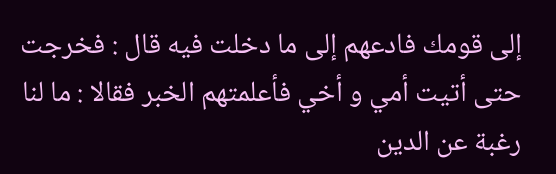إلى قومك فادعهم إلى ما دخلت فيه قال : فخرجت حتى أتيت أمي و أخي فأعلمتهم الخبر فقالا : ما لنا رغبة عن الدين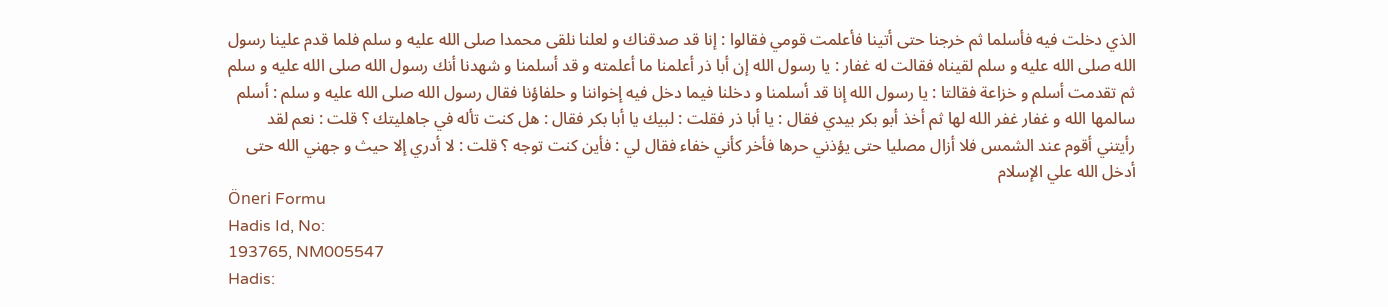الذي دخلت فيه فأسلما ثم خرجنا حتى أتينا فأعلمت قومي فقالوا : إنا قد صدقناك و لعلنا نلقى محمدا صلى الله عليه و سلم فلما قدم علينا رسول الله صلى الله عليه و سلم لقيناه فقالت له غفار : يا رسول الله إن أبا ذر أعلمنا ما أعلمته و قد أسلمنا و شهدنا أنك رسول الله صلى الله عليه و سلم ثم تقدمت أسلم و خزاعة فقالتا : يا رسول الله إنا قد أسلمنا و دخلنا فيما دخل فيه إخواننا و حلفاؤنا فقال رسول الله صلى الله عليه و سلم : أسلم سالمها الله و غفار غفر الله لها ثم أخذ أبو بكر بيدي فقال : يا أبا ذر فقلت : لبيك يا أبا بكر فقال : هل كنت تأله في جاهليتك ؟ قلت : نعم لقد رأيتني أقوم عند الشمس فلا أزال مصليا حتى يؤذني حرها فأخر كأني خفاء فقال لي : فأين كنت توجه ؟ قلت : لا أدري إلا حيث و جهني الله حتى أدخل الله علي الإسلام
Öneri Formu
Hadis Id, No:
193765, NM005547
Hadis: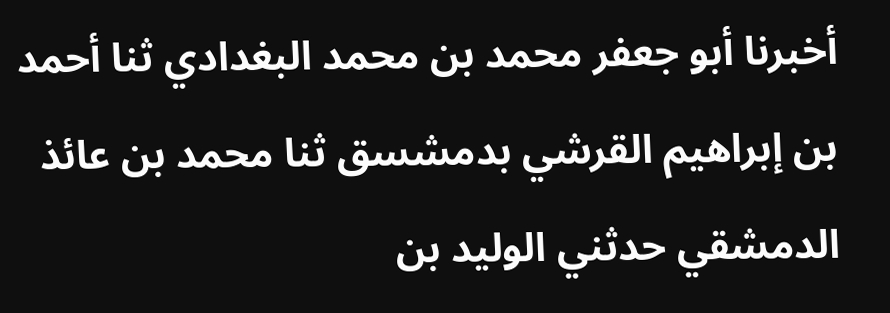أخبرنا أبو جعفر محمد بن محمد البغدادي ثنا أحمد بن إبراهيم القرشي بدمشسق ثنا محمد بن عائذ الدمشقي حدثني الوليد بن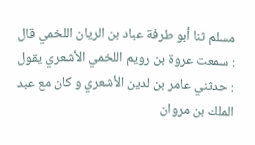مسلم ثنا أبو طرفة عباد بن الريان اللخمي قال : سمعت عروة بن رويم اللخمي الأشعري يقول : حدثني عامر بن لدين الأشعري و كان مع عبد الملك بن مروان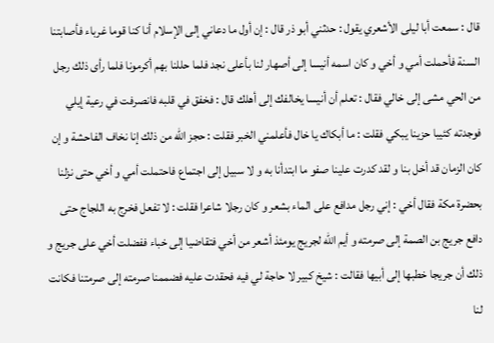قال : سمعت أبا ليلى الأشعري يقول : حدثني أبو ذر قال : إن أول ما دعاني إلى الإسلام أنا كنا قوما غرباء فأصابتنا السنة فأحملت أمي و أخي و كان اسمه أنيسا إلى أصهار لنا بأعلى نجد فلما حللنا بهم أكرمونا فلما رأى ذلك رجل من الحي مشى إلى خالي فقال : تعلم أن أنيسا يخالفك إلى أهلك قال : فخفق في قلبه فانصرفت في رعية إيلي فوجدته كئيبا حزينا يبكي فقلت : ما أبكاك يا خال فأعلمني الخبر فقلت : حجز الله من ذلك إنا نخاف الفاحشة و إن كان الزمان قد أخل بنا و لقد كدرت علينا صفو ما ابتدأنا به و لا سبيل إلى اجتماع فاحتملت أمي و أخي حتى نزلنا بحضرة مكة فقال أخي : إني رجل مدافع على الماء بشعر و كان رجلا شاعرا فقلت : لا تفعل فخرج به اللجاج حتى دافع جريج بن الصمة إلى صرمته و أيم الله لجريج يومئذ أشعر من أخي فتقاضيا إلى خباء ففضلت أخي على جريج و ذلك أن جريجا خطبها إلى أبيها فقالت : شيخ كبير لا حاجة لي فيه فحقدت عليه فضممنا صرمته إلى صرمتنا فكانت لنا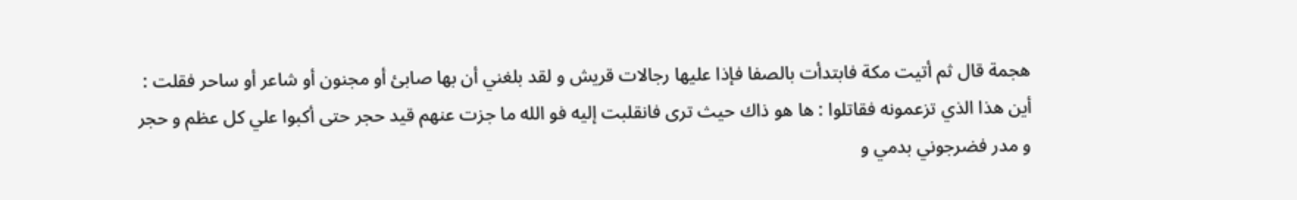هجمة قال ثم أتيت مكة فابتدأت بالصفا فإذا عليها رجالات قريش و لقد بلغني أن بها صابئ أو مجنون أو شاعر أو ساحر فقلت : أين هذا الذي تزعمونه فقاتلوا : ها هو ذاك حيث ترى فانقلبت إليه فو الله ما جزت عنهم قيد حجر حتى أكبوا علي كل عظم و حجر و مدر فضرجوني بدمي و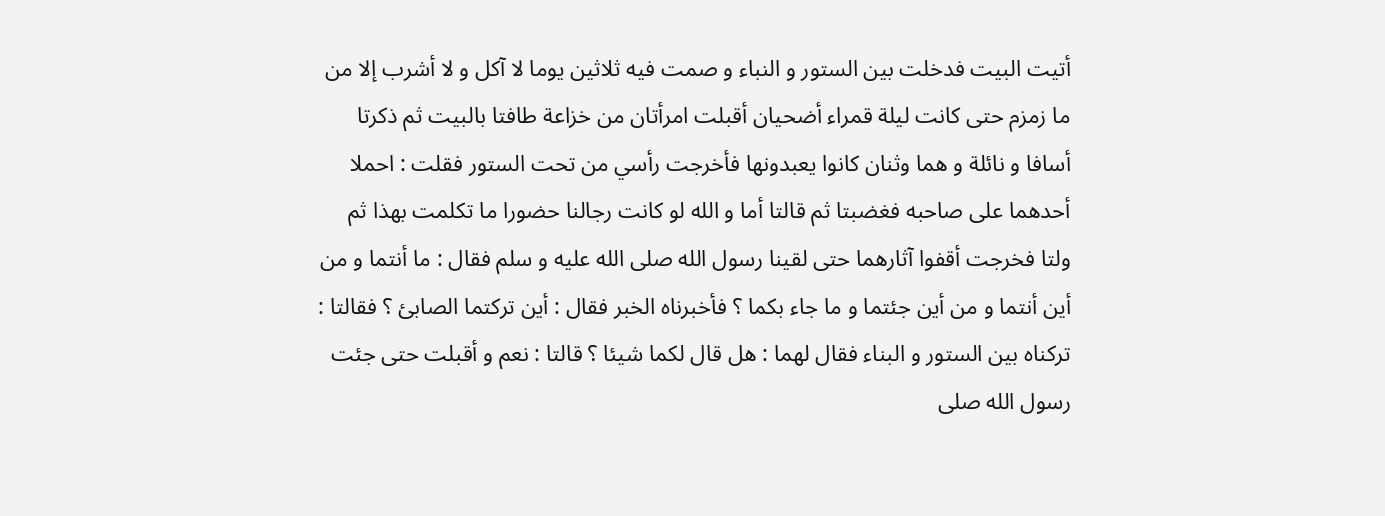أتيت البيت فدخلت بين الستور و النباء و صمت فيه ثلاثين يوما لا آكل و لا أشرب إلا من ما زمزم حتى كانت ليلة قمراء أضحيان أقبلت امرأتان من خزاعة طافتا بالبيت ثم ذكرتا أسافا و نائلة و هما وثنان كانوا يعبدونها فأخرجت رأسي من تحت الستور فقلت : احملا أحدهما على صاحبه فغضبتا ثم قالتا أما و الله لو كانت رجالنا حضورا ما تكلمت بهذا ثم ولتا فخرجت أقفوا آثارهما حتى لقينا رسول الله صلى الله عليه و سلم فقال : ما أنتما و من أين أنتما و من أين جئتما و ما جاء بكما ؟ فأخبرناه الخبر فقال : أين تركتما الصابئ ؟ فقالتا : تركناه بين الستور و البناء فقال لهما : هل قال لكما شيئا ؟ قالتا : نعم و أقبلت حتى جئت رسول الله صلى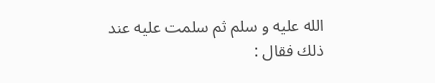الله عليه و سلم ثم سلمت عليه عند ذلك فقال :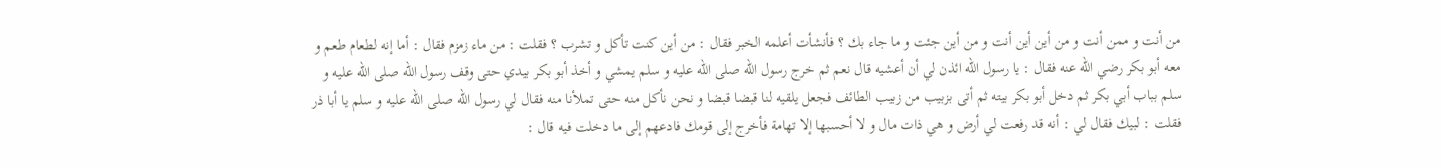من أنت و ممن أنت و من أين أين أنت و من أين جئت و ما جاء بك ؟ فأنشأت أعلمه الخبر فقال : من أين كنت تأكل و تشرب ؟ فقلت : من ماء زمزم فقال : أما إنه لطعام طعم و معه أبو بكر رضي الله عنه فقال : يا رسول الله ائذن لي أن أعشيه قال نعم ثم خرج رسول الله صلى الله عليه و سلم يمشي و أخذ أبو بكر بيدي حتى وقف رسول الله صلى الله عليه و سلم بباب أبي بكر ثم دخل أبو بكر بيته ثم أتى بزبيب من زبيب الطائف فجعل يلقيه لنا قبضا قبضا و نحن نأكل منه حتى تملأنا منه فقال لي رسول الله صلى الله عليه و سلم يا أبا ذر فقلت : لبيك فقال لي : أنه قد رفعت لي أرض و هي ذات مال و لا أحسبها إلا تهامة فأخرج إلى قومك فادعهم إلى ما دخلت فيه قال :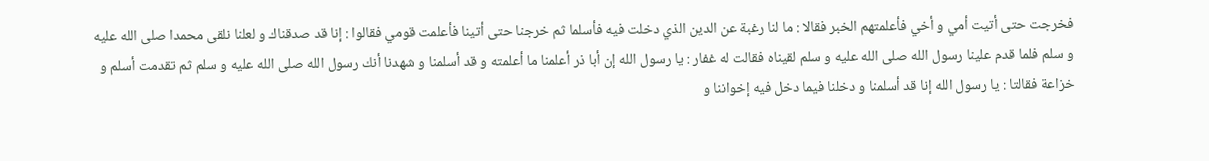فخرجت حتى أتيت أمي و أخي فأعلمتهم الخبر فقالا : ما لنا رغبة عن الدين الذي دخلت فيه فأسلما ثم خرجنا حتى أتينا فأعلمت قومي فقالوا : إنا قد صدقناك و لعلنا نلقى محمدا صلى الله عليه و سلم فلما قدم علينا رسول الله صلى الله عليه و سلم لقيناه فقالت له غفار : يا رسول الله إن أبا ذر أعلمنا ما أعلمته و قد أسلمنا و شهدنا أنك رسول الله صلى الله عليه و سلم ثم تقدمت أسلم و خزاعة فقالتا : يا رسول الله إنا قد أسلمنا و دخلنا فيما دخل فيه إخواننا و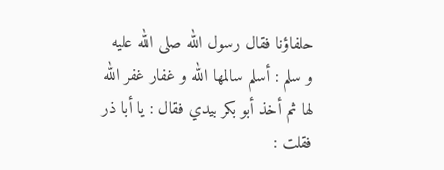حلفاؤنا فقال رسول الله صلى الله عليه و سلم : أسلم سالمها الله و غفار غفر الله لها ثم أخذ أبو بكر بيدي فقال : يا أبا ذر فقلت :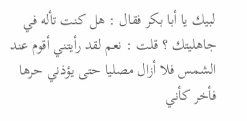لبيك يا أبا بكر فقال : هل كنت تأله في جاهليتك ؟ قلت : نعم لقد رأيتني أقوم عند الشمس فلا أزال مصليا حتى يؤذني حرها فأخر كأني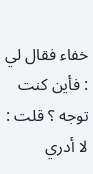خفاء فقال لي : فأين كنت توجه ؟ قلت : لا أدري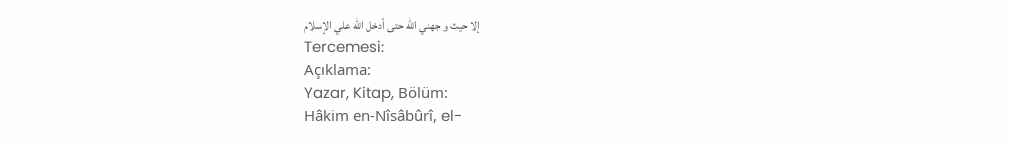إلا حيث و جهني الله حتى أدخل الله علي الإسلام
Tercemesi:
Açıklama:
Yazar, Kitap, Bölüm:
Hâkim en-Nîsâbûrî, el-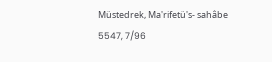Müstedrek, Ma'rifetü's- sahâbe 5547, 7/96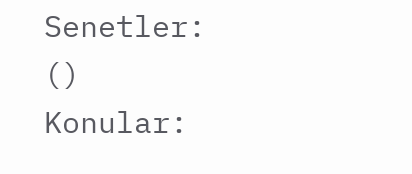Senetler:
()
Konular: